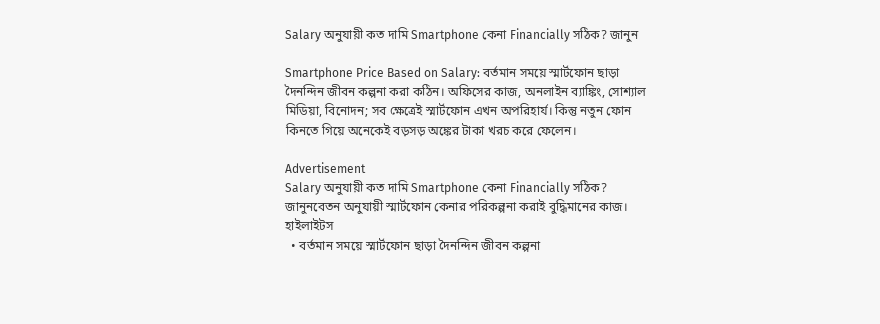Salary অনুযায়ী কত দামি Smartphone কেনা Financially সঠিক? জানুন

Smartphone Price Based on Salary: বর্তমান সময়ে স্মার্টফোন ছাড়া দৈনন্দিন জীবন কল্পনা করা কঠিন। অফিসের কাজ, অনলাইন ব্যাঙ্কিং, সোশ্যাল মিডিয়া, বিনোদন; সব ক্ষেত্রেই স্মার্টফোন এখন অপরিহার্য। কিন্তু নতুন ফোন কিনতে গিয়ে অনেকেই বড়সড় অঙ্কের টাকা খরচ করে ফেলেন।

Advertisement
Salary অনুযায়ী কত দামি Smartphone কেনা Financially সঠিক? জানুনবেতন অনুযায়ী স্মার্টফোন কেনার পরিকল্পনা করাই বুদ্ধিমানের কাজ।
হাইলাইটস
  • বর্তমান সময়ে স্মার্টফোন ছাড়া দৈনন্দিন জীবন কল্পনা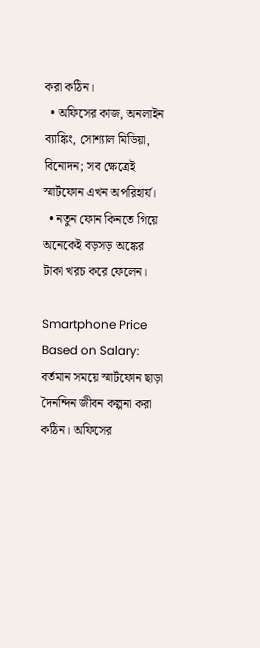করা কঠিন।
  • অফিসের কাজ, অনলাইন ব্যাঙ্কিং, সোশ্যাল মিডিয়া, বিনোদন; সব ক্ষেত্রেই স্মার্টফোন এখন অপরিহার্য।
  • নতুন ফোন কিনতে গিয়ে অনেকেই বড়সড় অঙ্কের টাকা খরচ করে ফেলেন।

Smartphone Price Based on Salary: বর্তমান সময়ে স্মার্টফোন ছাড়া দৈনন্দিন জীবন কল্পনা করা কঠিন। অফিসের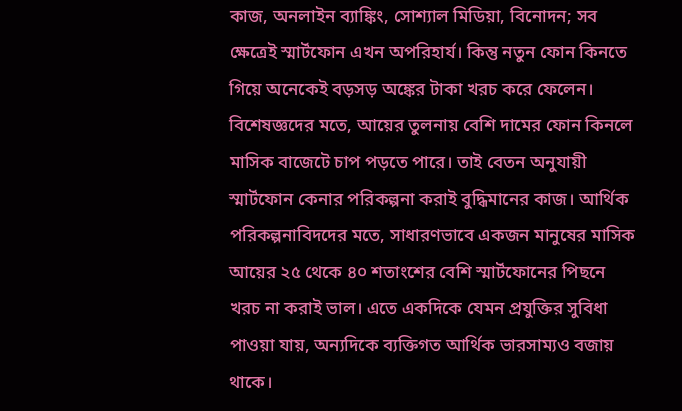কাজ, অনলাইন ব্যাঙ্কিং, সোশ্যাল মিডিয়া, বিনোদন; সব ক্ষেত্রেই স্মার্টফোন এখন অপরিহার্য। কিন্তু নতুন ফোন কিনতে গিয়ে অনেকেই বড়সড় অঙ্কের টাকা খরচ করে ফেলেন। বিশেষজ্ঞদের মতে, আয়ের তুলনায় বেশি দামের ফোন কিনলে মাসিক বাজেটে চাপ পড়তে পারে। তাই বেতন অনুযায়ী স্মার্টফোন কেনার পরিকল্পনা করাই বুদ্ধিমানের কাজ। আর্থিক পরিকল্পনাবিদদের মতে, সাধারণভাবে একজন মানুষের মাসিক আয়ের ২৫ থেকে ৪০ শতাংশের বেশি স্মার্টফোনের পিছনে খরচ না করাই ভাল। এতে একদিকে যেমন প্রযুক্তির সুবিধা পাওয়া যায়, অন্যদিকে ব্যক্তিগত আর্থিক ভারসাম্যও বজায় থাকে।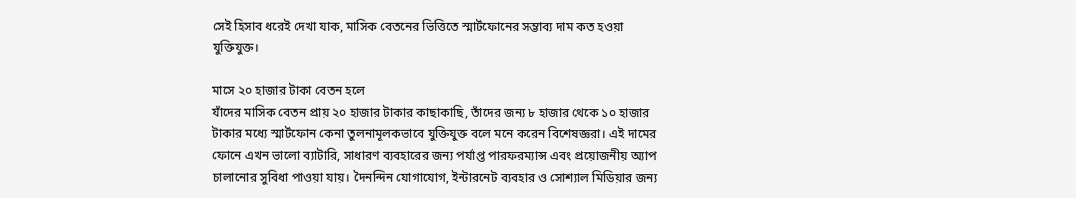সেই হিসাব ধরেই দেখা যাক, মাসিক বেতনের ভিত্তিতে স্মার্টফোনের সম্ভাব্য দাম কত হওয়া যুক্তিযুক্ত।

মাসে ২০ হাজার টাকা বেতন হলে
যাঁদের মাসিক বেতন প্রায় ২০ হাজার টাকার কাছাকাছি, তাঁদের জন্য ৮ হাজার থেকে ১০ হাজার টাকার মধ্যে স্মার্টফোন কেনা তুলনামূলকভাবে যুক্তিযুক্ত বলে মনে করেন বিশেষজ্ঞরা। এই দামের ফোনে এখন ভালো ব্যাটারি, সাধারণ ব্যবহারের জন্য পর্যাপ্ত পারফরম্যান্স এবং প্রয়োজনীয় অ্যাপ চালানোর সুবিধা পাওয়া যায়। দৈনন্দিন যোগাযোগ, ইন্টারনেট ব্যবহার ও সোশ্যাল মিডিয়ার জন্য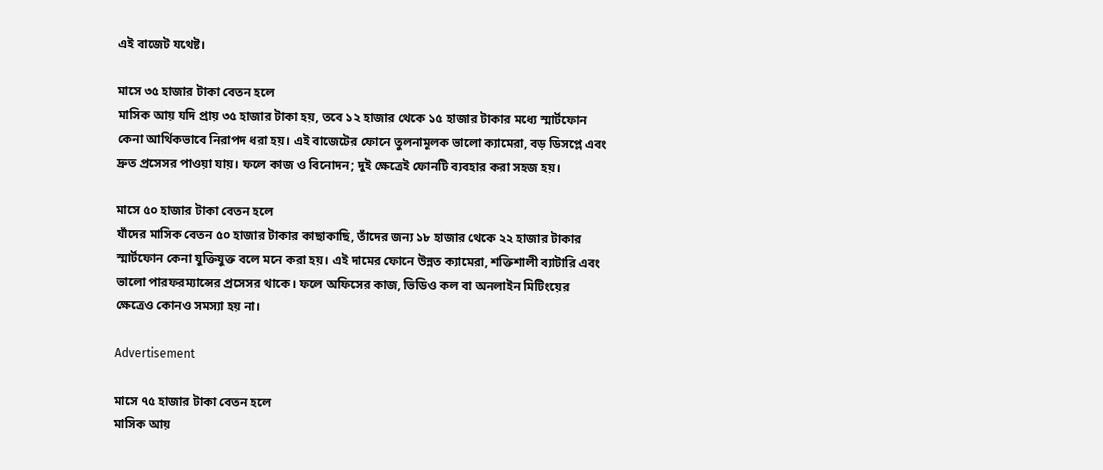এই বাজেট যথেষ্ট।

মাসে ৩৫ হাজার টাকা বেতন হলে
মাসিক আয় যদি প্রায় ৩৫ হাজার টাকা হয়, তবে ১২ হাজার থেকে ১৫ হাজার টাকার মধ্যে স্মার্টফোন কেনা আর্থিকভাবে নিরাপদ ধরা হয়। এই বাজেটের ফোনে তুলনামূলক ভালো ক্যামেরা, বড় ডিসপ্লে এবং দ্রুত প্রসেসর পাওয়া যায়। ফলে কাজ ও বিনোদন; দুই ক্ষেত্রেই ফোনটি ব্যবহার করা সহজ হয়।

মাসে ৫০ হাজার টাকা বেতন হলে
যাঁদের মাসিক বেতন ৫০ হাজার টাকার কাছাকাছি, তাঁদের জন্য ১৮ হাজার থেকে ২২ হাজার টাকার স্মার্টফোন কেনা যুক্তিযুক্ত বলে মনে করা হয়। এই দামের ফোনে উন্নত ক্যামেরা, শক্তিশালী ব্যাটারি এবং ভালো পারফরম্যান্সের প্রসেসর থাকে। ফলে অফিসের কাজ, ভিডিও কল বা অনলাইন মিটিংয়ের ক্ষেত্রেও কোনও সমস্যা হয় না।

Advertisement

মাসে ৭৫ হাজার টাকা বেতন হলে
মাসিক আয়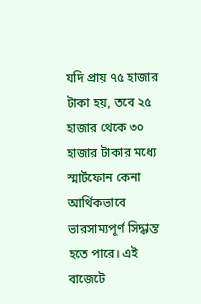যদি প্রায় ৭৫ হাজার টাকা হয়, তবে ২৫ হাজার থেকে ৩০ হাজার টাকার মধ্যে স্মার্টফোন কেনা আর্থিকভাবে ভারসাম্যপূর্ণ সিদ্ধান্ত হতে পারে। এই বাজেটে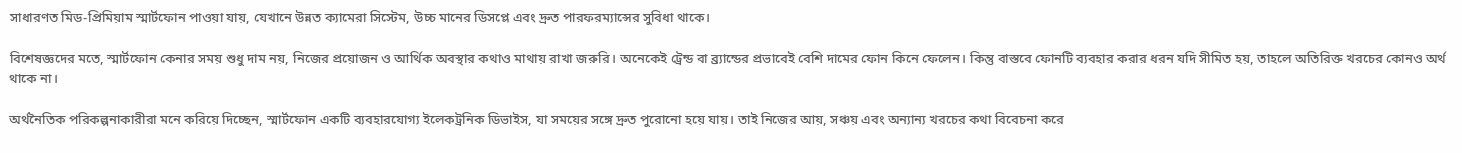সাধারণত মিড-প্রিমিয়াম স্মার্টফোন পাওয়া যায়, যেখানে উন্নত ক্যামেরা সিস্টেম, উচ্চ মানের ডিসপ্লে এবং দ্রুত পারফরম্যান্সের সুবিধা থাকে।

বিশেষজ্ঞদের মতে, স্মার্টফোন কেনার সময় শুধু দাম নয়, নিজের প্রয়োজন ও আর্থিক অবস্থার কথাও মাথায় রাখা জরুরি। অনেকেই ট্রেন্ড বা ব্র্যান্ডের প্রভাবেই বেশি দামের ফোন কিনে ফেলেন। কিন্তু বাস্তবে ফোনটি ব্যবহার করার ধরন যদি সীমিত হয়, তাহলে অতিরিক্ত খরচের কোনও অর্থ থাকে না।

অর্থনৈতিক পরিকল্পনাকারীরা মনে করিয়ে দিচ্ছেন, স্মার্টফোন একটি ব্যবহারযোগ্য ইলেকট্রনিক ডিভাইস, যা সময়ের সঙ্গে দ্রুত পুরোনো হয়ে যায়। তাই নিজের আয়, সঞ্চয় এবং অন্যান্য খরচের কথা বিবেচনা করে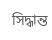সিদ্ধান্ত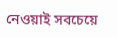নেওয়াই সবচেয়ে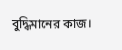বুদ্ধিমানের কাজ।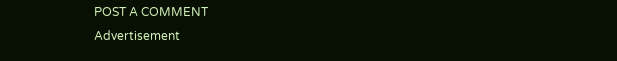POST A COMMENT
Advertisement